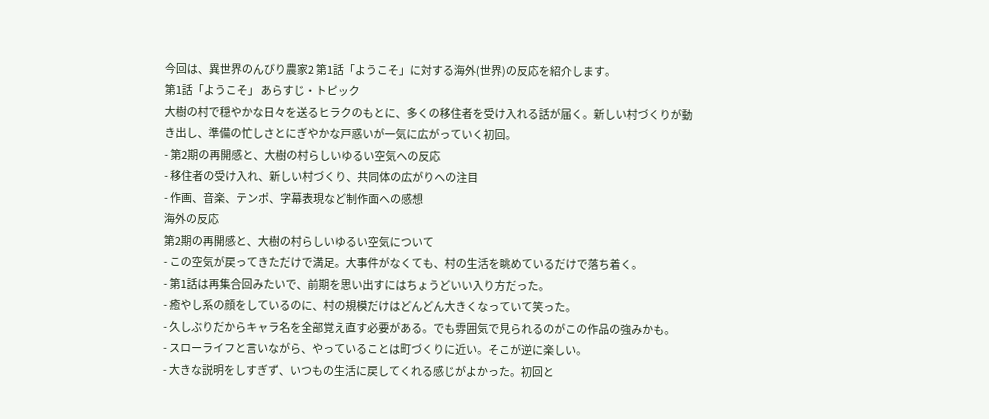今回は、異世界のんびり農家2 第1話「ようこそ」に対する海外(世界)の反応を紹介します。
第1話「ようこそ」 あらすじ・トピック
大樹の村で穏やかな日々を送るヒラクのもとに、多くの移住者を受け入れる話が届く。新しい村づくりが動き出し、準備の忙しさとにぎやかな戸惑いが一気に広がっていく初回。
- 第2期の再開感と、大樹の村らしいゆるい空気への反応
- 移住者の受け入れ、新しい村づくり、共同体の広がりへの注目
- 作画、音楽、テンポ、字幕表現など制作面への感想
海外の反応
第2期の再開感と、大樹の村らしいゆるい空気について
- この空気が戻ってきただけで満足。大事件がなくても、村の生活を眺めているだけで落ち着く。
- 第1話は再集合回みたいで、前期を思い出すにはちょうどいい入り方だった。
- 癒やし系の顔をしているのに、村の規模だけはどんどん大きくなっていて笑った。
- 久しぶりだからキャラ名を全部覚え直す必要がある。でも雰囲気で見られるのがこの作品の強みかも。
- スローライフと言いながら、やっていることは町づくりに近い。そこが逆に楽しい。
- 大きな説明をしすぎず、いつもの生活に戻してくれる感じがよかった。初回と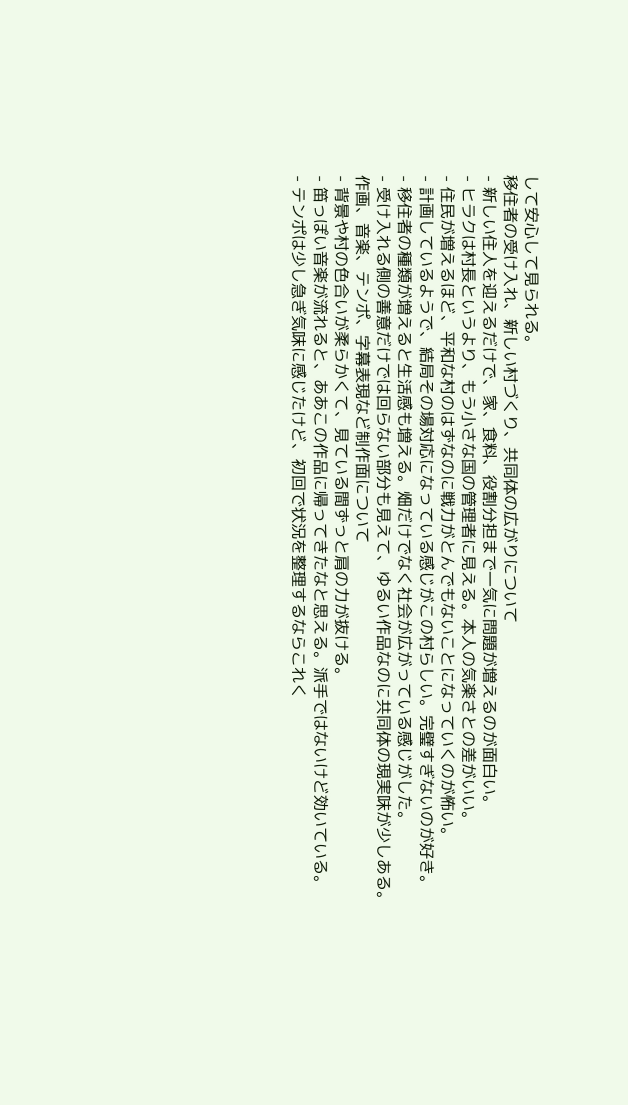して安心して見られる。
移住者の受け入れ、新しい村づくり、共同体の広がりについて
- 新しい住人を迎えるだけで、家、食料、役割分担まで一気に問題が増えるのが面白い。
- ヒラクは村長というより、もう小さな国の管理者に見える。本人の気楽さとの差がいい。
- 住民が増えるほど、平和な村のはずなのに戦力がとんでもないことになっていくのが怖い。
- 計画しているようで、結局その場対応になっている感じがこの村らしい。完璧すぎないのが好き。
- 移住者の種類が増えると生活感も増える。畑だけでなく社会が広がっている感じがした。
- 受け入れる側の善意だけでは回らない部分も見えて、ゆるい作品なのに共同体の現実味が少しある。
作画、音楽、テンポ、字幕表現など制作面について
- 背景や村の色合いが柔らかくて、見ている間ずっと肩の力が抜ける。
- 笛っぽい音楽が流れると、ああこの作品に帰ってきたなと思える。派手ではないけど効いている。
- テンポは少し急ぎ気味に感じたけど、初回で状況を整理するならこれく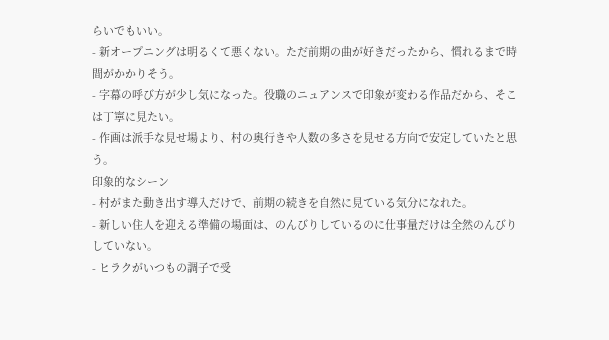らいでもいい。
- 新オープニングは明るくて悪くない。ただ前期の曲が好きだったから、慣れるまで時間がかかりそう。
- 字幕の呼び方が少し気になった。役職のニュアンスで印象が変わる作品だから、そこは丁寧に見たい。
- 作画は派手な見せ場より、村の奥行きや人数の多さを見せる方向で安定していたと思う。
印象的なシーン
- 村がまた動き出す導入だけで、前期の続きを自然に見ている気分になれた。
- 新しい住人を迎える準備の場面は、のんびりしているのに仕事量だけは全然のんびりしていない。
- ヒラクがいつもの調子で受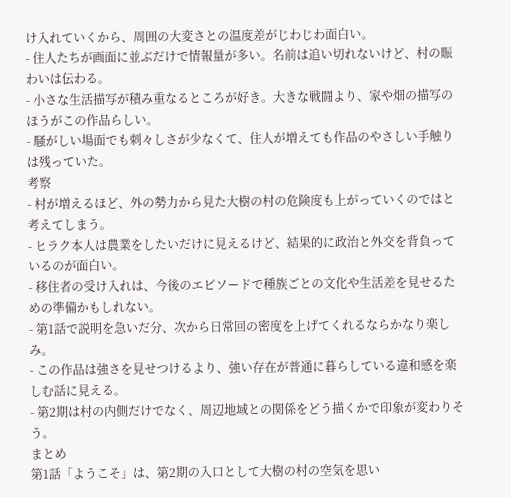け入れていくから、周囲の大変さとの温度差がじわじわ面白い。
- 住人たちが画面に並ぶだけで情報量が多い。名前は追い切れないけど、村の賑わいは伝わる。
- 小さな生活描写が積み重なるところが好き。大きな戦闘より、家や畑の描写のほうがこの作品らしい。
- 騒がしい場面でも刺々しさが少なくて、住人が増えても作品のやさしい手触りは残っていた。
考察
- 村が増えるほど、外の勢力から見た大樹の村の危険度も上がっていくのではと考えてしまう。
- ヒラク本人は農業をしたいだけに見えるけど、結果的に政治と外交を背負っているのが面白い。
- 移住者の受け入れは、今後のエピソードで種族ごとの文化や生活差を見せるための準備かもしれない。
- 第1話で説明を急いだ分、次から日常回の密度を上げてくれるならかなり楽しみ。
- この作品は強さを見せつけるより、強い存在が普通に暮らしている違和感を楽しむ話に見える。
- 第2期は村の内側だけでなく、周辺地域との関係をどう描くかで印象が変わりそう。
まとめ
第1話「ようこそ」は、第2期の入口として大樹の村の空気を思い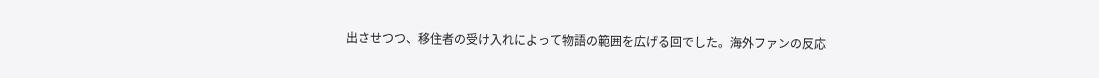出させつつ、移住者の受け入れによって物語の範囲を広げる回でした。海外ファンの反応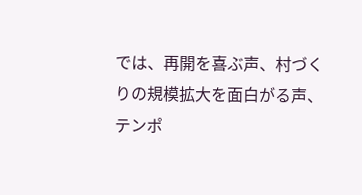では、再開を喜ぶ声、村づくりの規模拡大を面白がる声、テンポ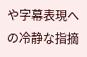や字幕表現への冷静な指摘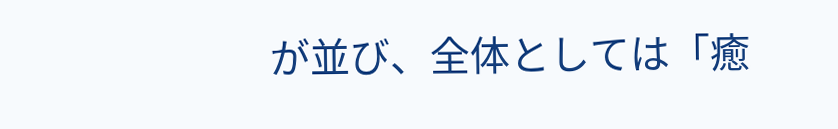が並び、全体としては「癒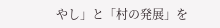やし」と「村の発展」を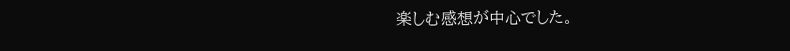楽しむ感想が中心でした。